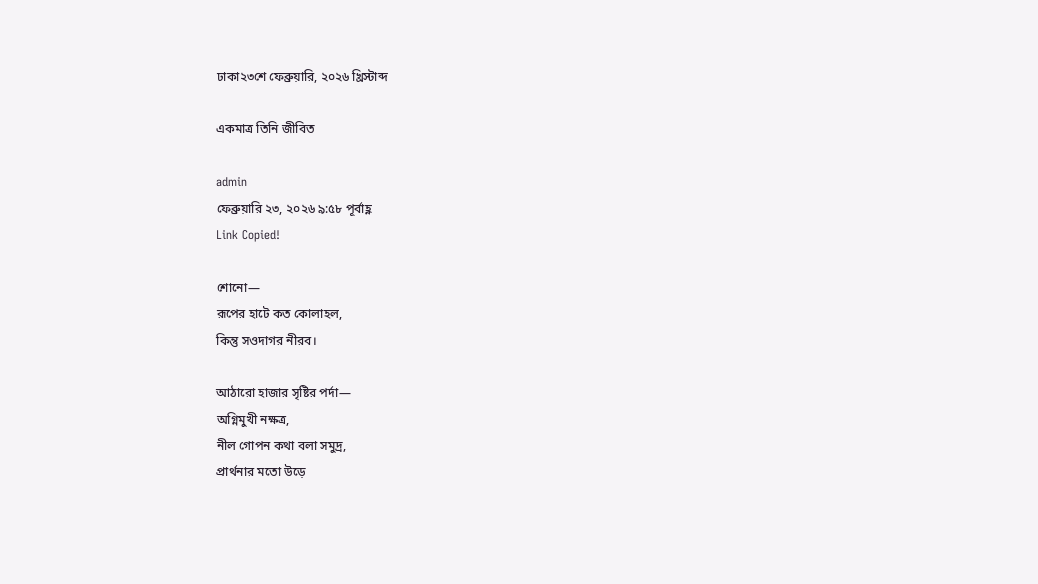ঢাকা২৩শে ফেব্রুয়ারি, ২০২৬ খ্রিস্টাব্দ

একমাত্র তিনি জীবিত

admin
ফেব্রুয়ারি ২৩, ২০২৬ ৯:৫৮ পূর্বাহ্ণ
Link Copied!

শোনো—
রূপের হাটে কত কোলাহল,
কিন্তু সওদাগর নীরব।

আঠারো হাজার সৃষ্টির পর্দা—
অগ্নিমুখী নক্ষত্র,
নীল গোপন কথা বলা সমুদ্র,
প্রার্থনার মতো উড়ে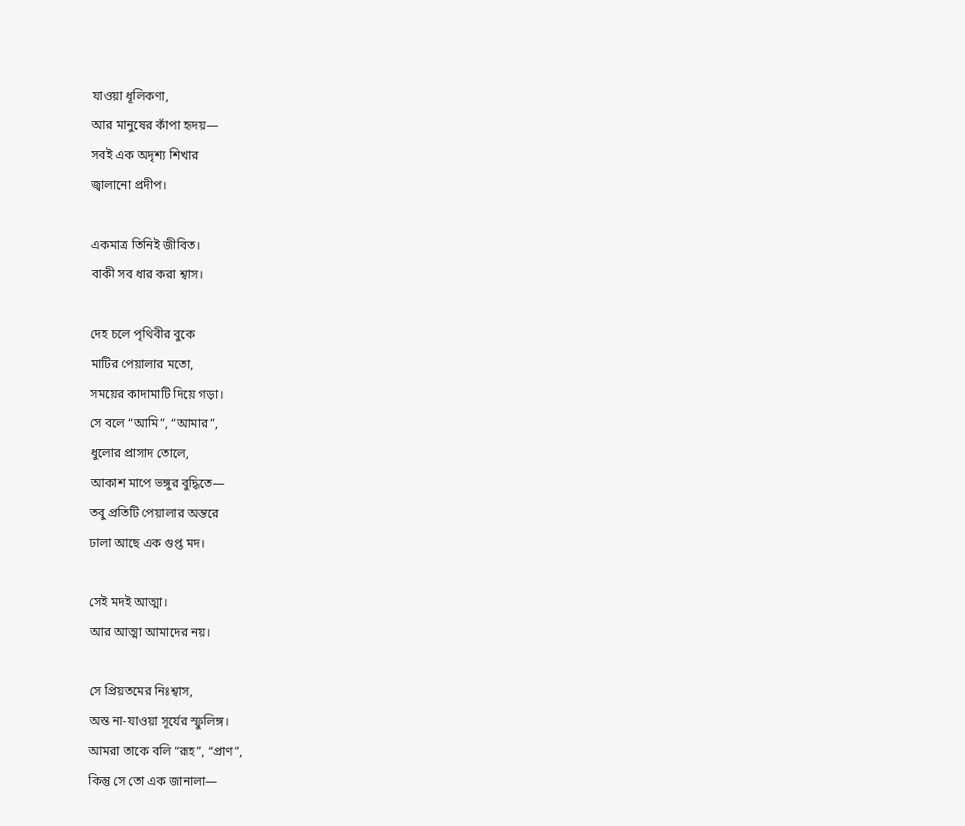যাওয়া ধূলিকণা,
আর মানুষের কাঁপা হৃদয়—
সবই এক অদৃশ্য শিখার
জ্বালানো প্রদীপ।

একমাত্র তিনিই জীবিত।
বাকী সব ধার করা শ্বাস।

দেহ চলে পৃথিবীর বুকে
মাটির পেয়ালার মতো,
সময়ের কাদামাটি দিয়ে গড়া।
সে বলে “আমি”, “আমার”,
ধুলোর প্রাসাদ তোলে,
আকাশ মাপে ভঙ্গুর বুদ্ধিতে—
তবু প্রতিটি পেয়ালার অন্তরে
ঢালা আছে এক গুপ্ত মদ।

সেই মদই আত্মা।
আর আত্মা আমাদের নয়।

সে প্রিয়তমের নিঃশ্বাস,
অস্ত না-যাওয়া সূর্যের স্ফুলিঙ্গ।
আমরা তাকে বলি “রূহ”, “প্রাণ”,
কিন্তু সে তো এক জানালা—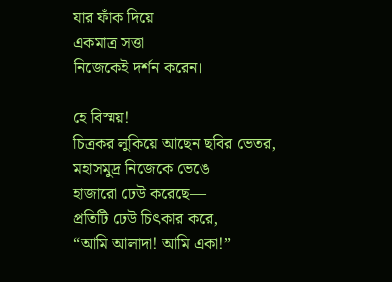যার ফাঁক দিয়ে
একমাত্র সত্তা
নিজেকেই দর্শন করেন।

হে বিস্ময়!
চিত্রকর লুকিয়ে আছেন ছবির ভেতর,
মহাসমুদ্র নিজেকে ভেঙে
হাজারো ঢেউ করেছে—
প্রতিটি ঢেউ চিৎকার করে,
“আমি আলাদা! আমি একা!”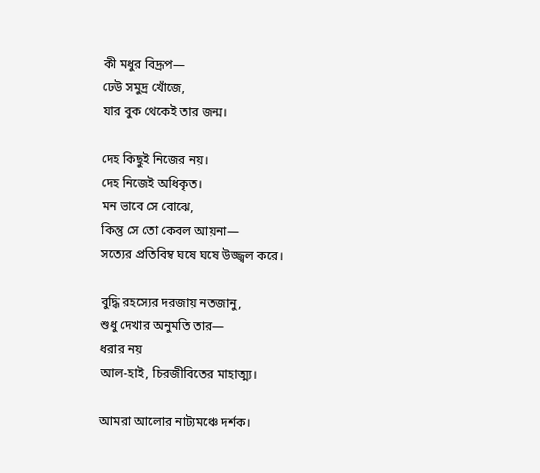কী মধুর বিদ্রূপ—
ঢেউ সমুদ্র খোঁজে,
যার বুক থেকেই তার জন্ম।

দেহ কিছুই নিজের নয়।
দেহ নিজেই অধিকৃত।
মন ভাবে সে বোঝে,
কিন্তু সে তো কেবল আয়না—
সত্যের প্রতিবিম্ব ঘষে ঘষে উজ্জ্বল করে।

বুদ্ধি রহস্যের দরজায় নতজানু,
শুধু দেখার অনুমতি তার—
ধরার নয়
আল-হাই, চিরজীবিতের মাহাত্ম্য।

আমরা আলোর নাট্যমঞ্চে দর্শক।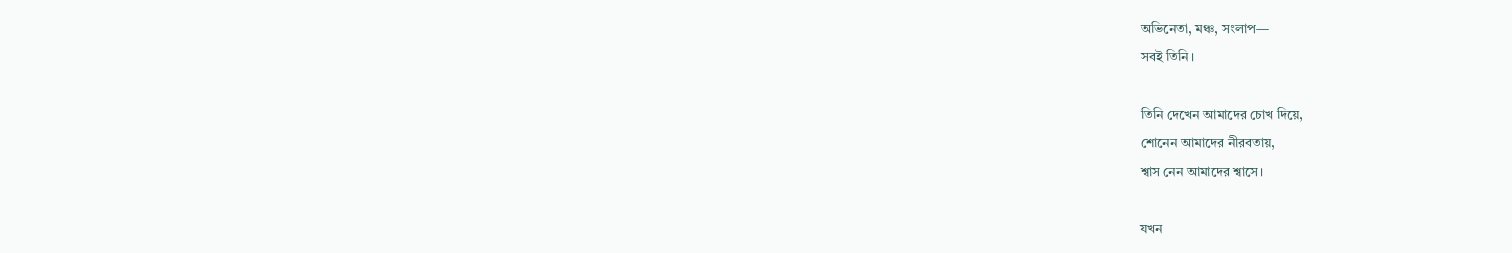অভিনেতা, মঞ্চ, সংলাপ—
সবই তিনি।

তিনি দেখেন আমাদের চোখ দিয়ে,
শোনেন আমাদের নীরবতায়,
শ্বাস নেন আমাদের শ্বাসে।

যখন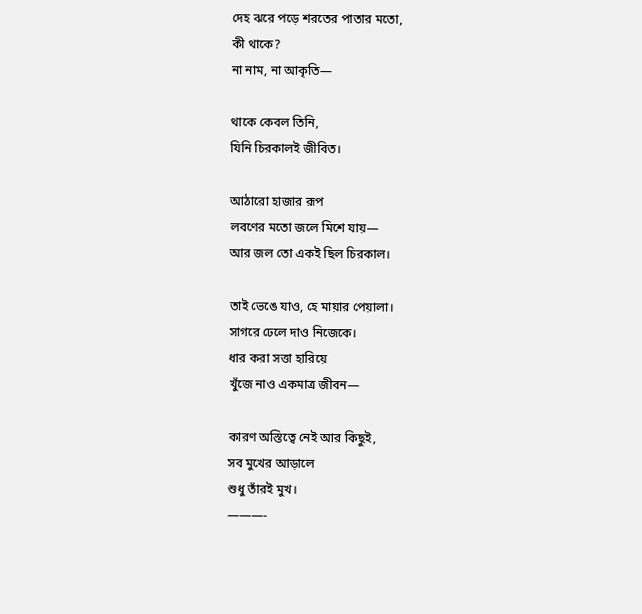দেহ ঝরে পড়ে শরতের পাতার মতো,
কী থাকে?
না নাম, না আকৃতি—

থাকে কেবল তিনি,
যিনি চিরকালই জীবিত।

আঠারো হাজার রূপ
লবণের মতো জলে মিশে যায়—
আর জল তো একই ছিল চিরকাল।

তাই ভেঙে যাও, হে মায়ার পেয়ালা।
সাগরে ঢেলে দাও নিজেকে।
ধার করা সত্তা হারিয়ে
খুঁজে নাও একমাত্র জীবন—

কারণ অস্তিত্বে নেই আর কিছুই,
সব মুখের আড়ালে
শুধু তাঁরই মুখ।
———-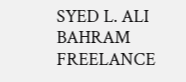SYED L. ALI BAHRAM
FREELANCE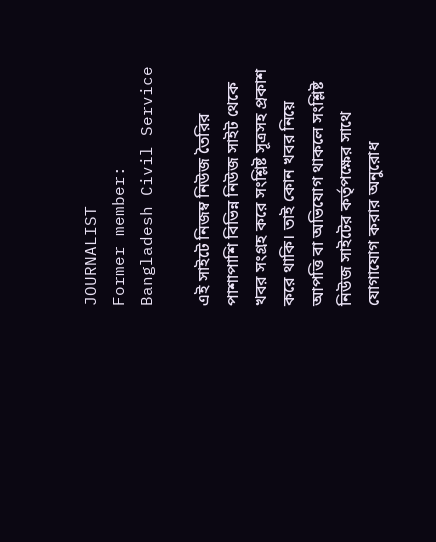JOURNALIST
Former member: Bangladesh Civil Service

এই সাইটে নিজম্ব নিউজ তৈরির পাশাপাশি বিভিন্ন নিউজ সাইট থেকে খবর সংগ্রহ করে সংশ্লিষ্ট সূত্রসহ প্রকাশ করে থাকি। তাই কোন খবর নিয়ে আপত্তি বা অভিযোগ থাকলে সংশ্লিষ্ট নিউজ সাইটের কর্তৃপক্ষের সাথে যোগাযোগ করার অনুরোধ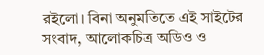রইলো। বিনা অনুমতিতে এই সাইটের সংবাদ, আলোকচিত্র অডিও ও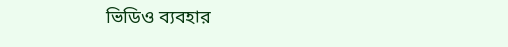ভিডিও ব্যবহার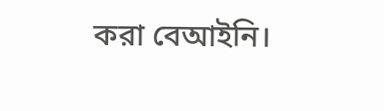করা বেআইনি।